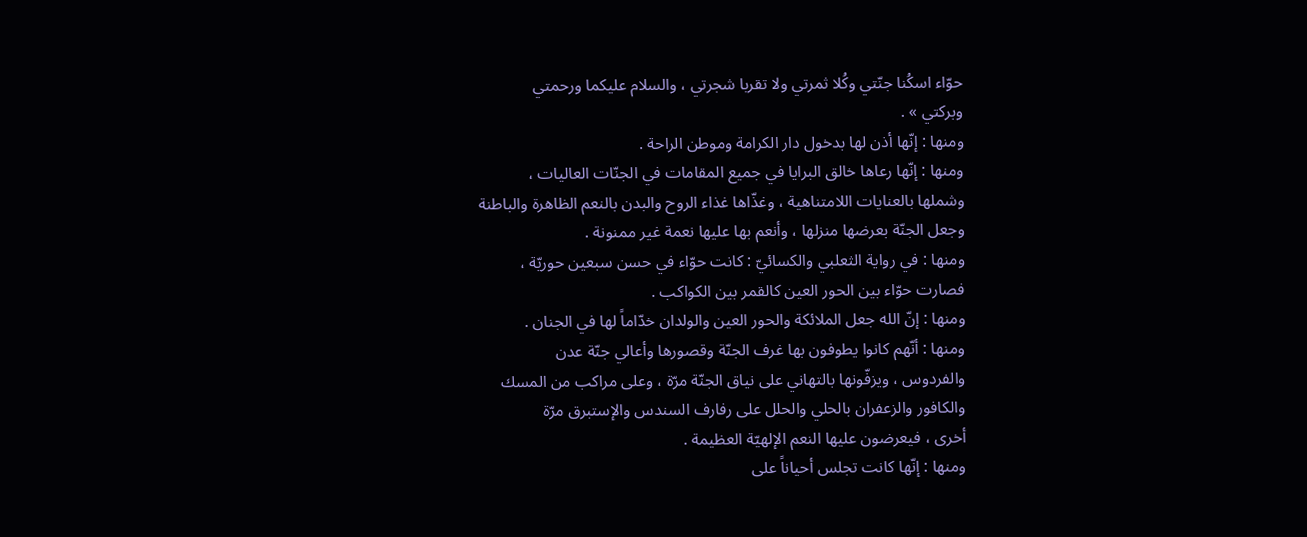حوّاء اسكُنا جنّتي وكُلا ثمرتي ولا تقربا شجرتي ، والسلام عليكما ورحمتي
وبركتي » .
ومنها : إنّها أذن لها بدخول دار الكرامة وموطن الراحة .
ومنها : إنّها رعاها خالق البرايا في جميع المقامات في الجنّات العاليات ،
وشملها بالعنايات اللامتناهية ، وغذّاها غذاء الروح والبدن بالنعم الظاهرة والباطنة
وجعل الجنّة بعرضها منزلها ، وأنعم بها عليها نعمة غير ممنونة .
ومنها : في رواية الثعلبي والكسائيّ : كانت حوّاء في حسن سبعين حوريّة ،
فصارت حوّاء بين الحور العين كالقمر بين الكواكب .
ومنها : إنّ الله جعل الملائكة والحور العين والولدان خدّاماً لها في الجنان .
ومنها : أنّهم كانوا يطوفون بها غرف الجنّة وقصورها وأعالي جنّة عدن
والفردوس ، ويزفّونها بالتهاني على نياق الجنّة مرّة ، وعلى مراكب من المسك
والكافور والزعفران بالحلي والحلل على رفارف السندس والإستبرق مرّة
أخرى ، فيعرضون عليها النعم الإلهيّة العظيمة .
ومنها : إنّها كانت تجلس أحياناً على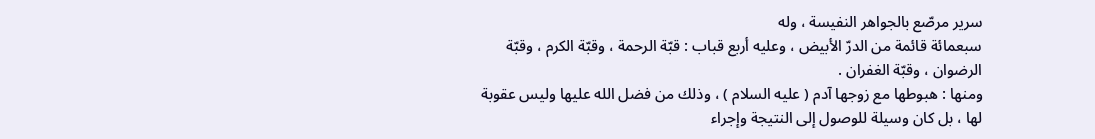سرير مرصّع بالجواهر النفيسة ، وله
سبعمائة قائمة من الدرّ الأبيض ، وعليه أربع قباب : قبّة الرحمة ، وقبّة الكرم ، وقبّة
الرضوان ، وقبّة الغفران .
ومنها : هبوطها مع زوجها آدم ( عليه السلام ) ، وذلك من فضل الله عليها وليس عقوبة
لها ، بل كان وسيلة للوصول إلى النتيجة وإجراء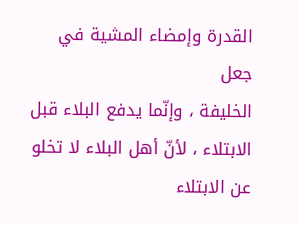القدرة وإمضاء المشية في جعل
الخليفة ، وإنّما يدفع البلاء قبل الابتلاء ، لأنّ أهل البلاء لا تخلو عن الابتلاء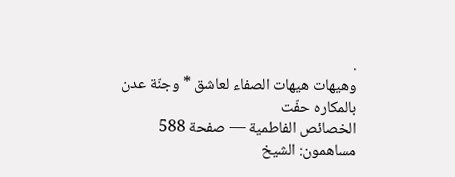.
وهيهات هيهات الصفاء لعاشق * وجنّة عدن بالمكاره حفّت
الخصائص الفاطمية — صفحة 588
مساهمون: الشيخ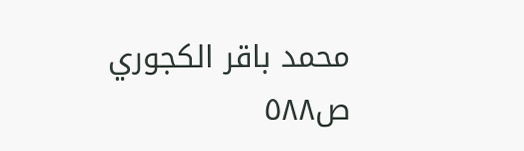محمد باقر الكجوري
ص٥٨٨